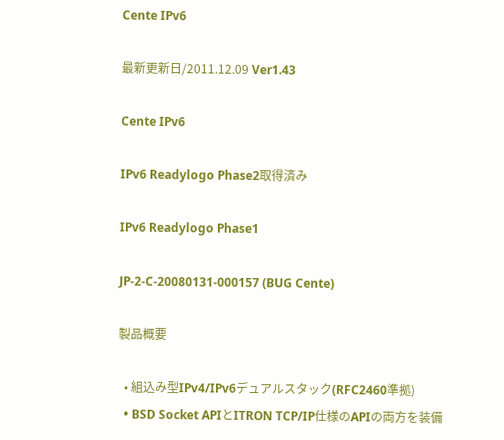Cente IPv6

最新更新日/2011.12.09 Ver1.43

Cente IPv6

IPv6 Readylogo Phase2取得済み

IPv6 Readylogo Phase1

JP-2-C-20080131-000157 (BUG Cente)

製品概要

  • 組込み型IPv4/IPv6デュアルスタック(RFC2460準拠)
  • BSD Socket APIとITRON TCP/IP仕様のAPIの両方を装備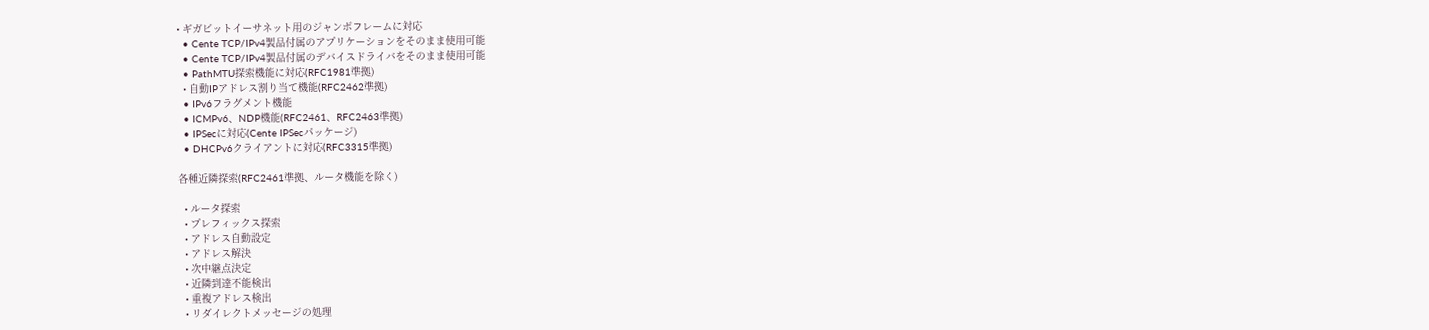• ギガビットイーサネット用のジャンボフレームに対応
  • Cente TCP/IPv4製品付属のアプリケーションをそのまま使用可能
  • Cente TCP/IPv4製品付属のデバイスドライバをそのまま使用可能
  • PathMTU探索機能に対応(RFC1981準拠)
  • 自動IPアドレス割り当て機能(RFC2462準拠)
  • IPv6フラグメント機能
  • ICMPv6、NDP機能(RFC2461、RFC2463準拠)
  • IPSecに対応(Cente IPSecパッケージ)
  • DHCPv6クライアントに対応(RFC3315準拠)

各種近隣探索(RFC2461準拠、ルータ機能を除く)

  • ルータ探索
  • プレフィックス探索
  • アドレス自動設定
  • アドレス解決
  • 次中継点決定
  • 近隣到達不能検出
  • 重複アドレス検出
  • リダイレクトメッセージの処理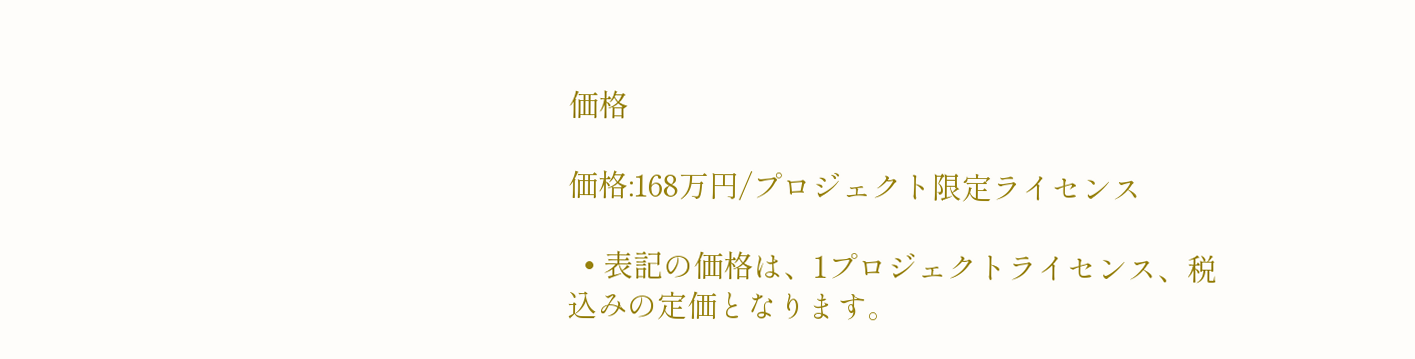価格

価格:168万円/プロジェクト限定ライセンス

  • 表記の価格は、1プロジェクトライセンス、税込みの定価となります。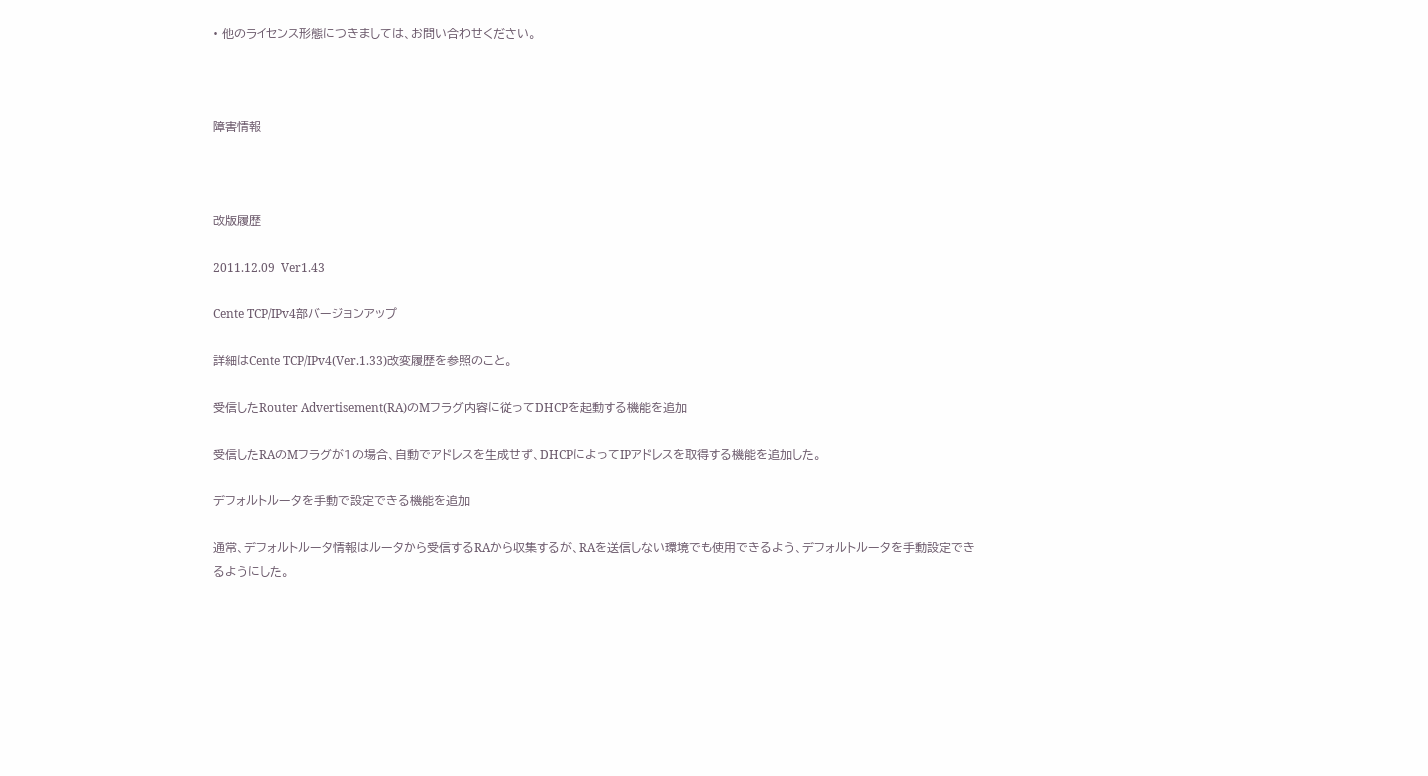• 他のライセンス形態につきましては、お問い合わせください。



障害情報



改版履歴

2011.12.09  Ver1.43

Cente TCP/IPv4部バージョンアップ

詳細はCente TCP/IPv4(Ver.1.33)改変履歴を参照のこと。

受信したRouter Advertisement(RA)のMフラグ内容に従ってDHCPを起動する機能を追加

受信したRAのMフラグが1の場合、自動でアドレスを生成せず、DHCPによってIPアドレスを取得する機能を追加した。

デフォルトルータを手動で設定できる機能を追加

通常、デフォルトルータ情報はルータから受信するRAから収集するが、RAを送信しない環境でも使用できるよう、デフォルトルータを手動設定できるようにした。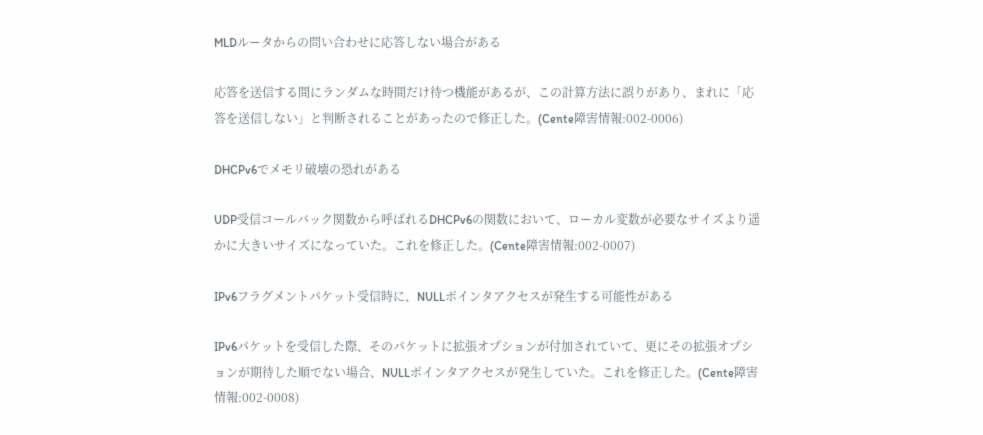MLDルータからの問い合わせに応答しない場合がある

応答を送信する間にランダムな時間だけ待つ機能があるが、この計算方法に誤りがあり、まれに「応答を送信しない」と判断されることがあったので修正した。(Cente障害情報:002-0006)

DHCPv6でメモリ破壊の恐れがある

UDP受信コールバック関数から呼ばれるDHCPv6の関数において、ローカル変数が必要なサイズより遥かに大きいサイズになっていた。これを修正した。(Cente障害情報:002-0007)

IPv6フラグメントパケット受信時に、NULLポインタアクセスが発生する可能性がある

IPv6パケットを受信した際、そのパケットに拡張オプションが付加されていて、更にその拡張オプションが期待した順でない場合、NULLポインタアクセスが発生していた。これを修正した。(Cente障害情報:002-0008)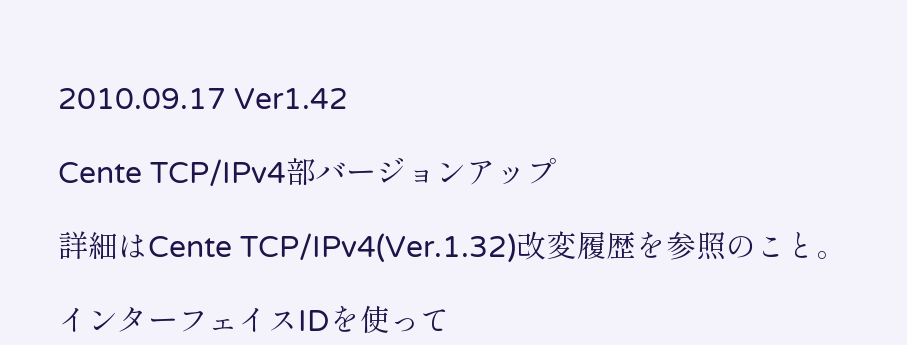2010.09.17 Ver1.42

Cente TCP/IPv4部バージョンアップ

詳細はCente TCP/IPv4(Ver.1.32)改変履歴を参照のこと。

インターフェイスIDを使って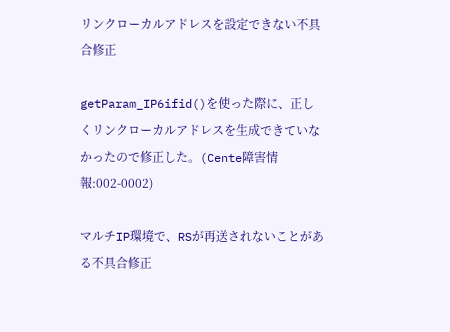リンクローカルアドレスを設定できない不具合修正

getParam_IP6ifid()を使った際に、正しくリンクローカルアドレスを生成できていなかったので修正した。(Cente障害情報:002-0002)

マルチIP環境で、RSが再送されないことがある不具合修正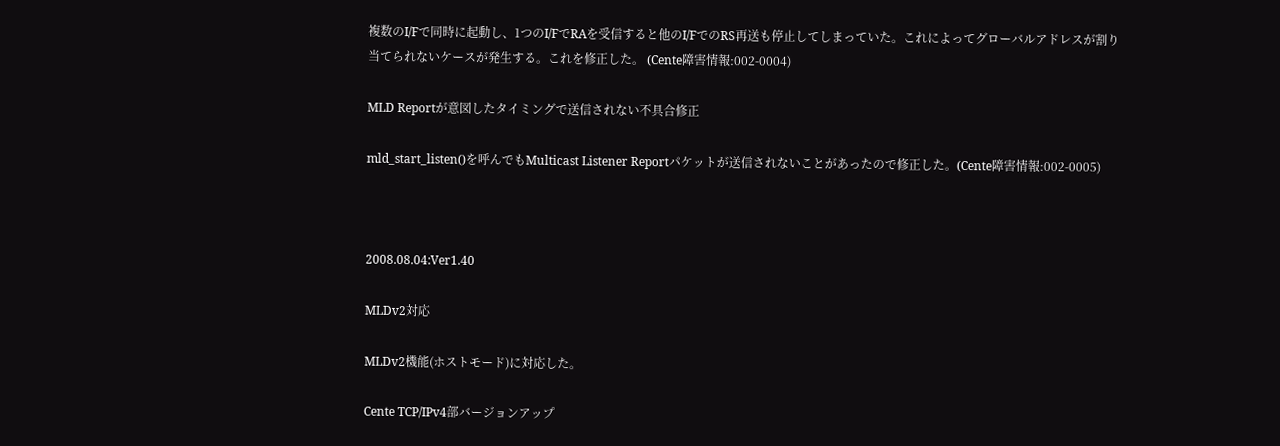複数のI/Fで同時に起動し、1つのI/FでRAを受信すると他のI/FでのRS再送も停止してしまっていた。これによってグローバルアドレスが割り当てられないケースが発生する。これを修正した。 (Cente障害情報:002-0004)

MLD Reportが意図したタイミングで送信されない不具合修正

mld_start_listen()を呼んでもMulticast Listener Reportパケットが送信されないことがあったので修正した。(Cente障害情報:002-0005)



2008.08.04:Ver1.40

MLDv2対応

MLDv2機能(ホストモード)に対応した。

Cente TCP/IPv4部バージョンアップ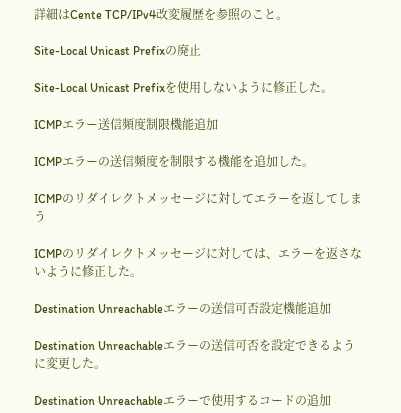詳細はCente TCP/IPv4改変履歴を参照のこと。

Site-Local Unicast Prefixの廃止

Site-Local Unicast Prefixを使用しないように修正した。

ICMPエラー送信頻度制限機能追加

ICMPエラーの送信頻度を制限する機能を追加した。

ICMPのリダイレクトメッセージに対してエラーを返してしまう

ICMPのリダイレクトメッセージに対しては、エラーを返さないように修正した。

Destination Unreachableエラーの送信可否設定機能追加

Destination Unreachableエラーの送信可否を設定できるように変更した。

Destination Unreachableエラーで使用するコードの追加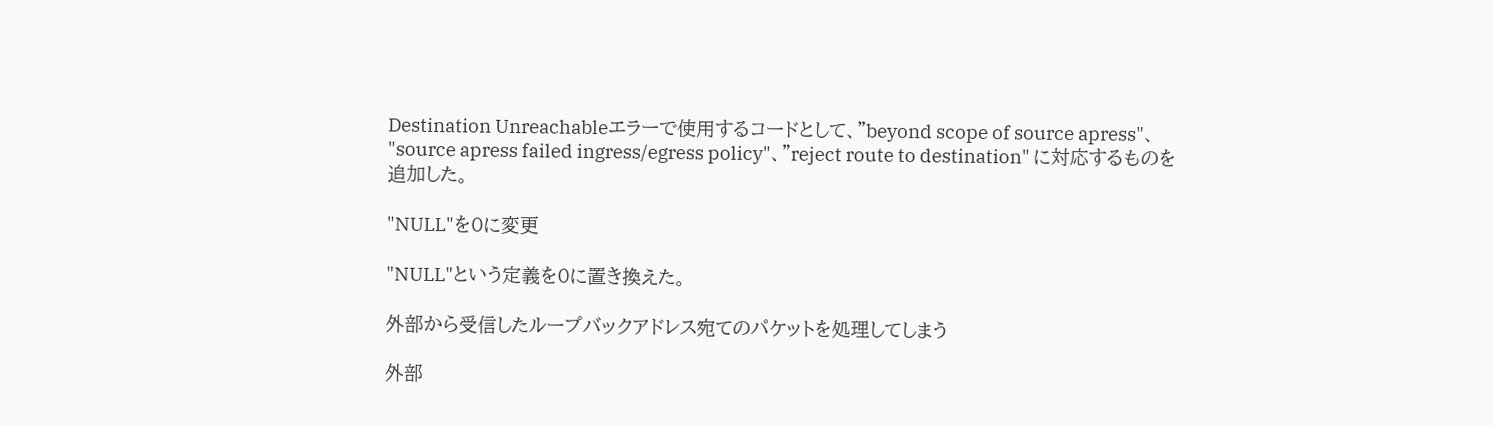Destination Unreachableエラーで使用するコードとして、"beyond scope of source apress"、 "source apress failed ingress/egress policy"、"reject route to destination" に対応するものを追加した。

"NULL"を0に変更

"NULL"という定義を0に置き換えた。

外部から受信したループバックアドレス宛てのパケットを処理してしまう

外部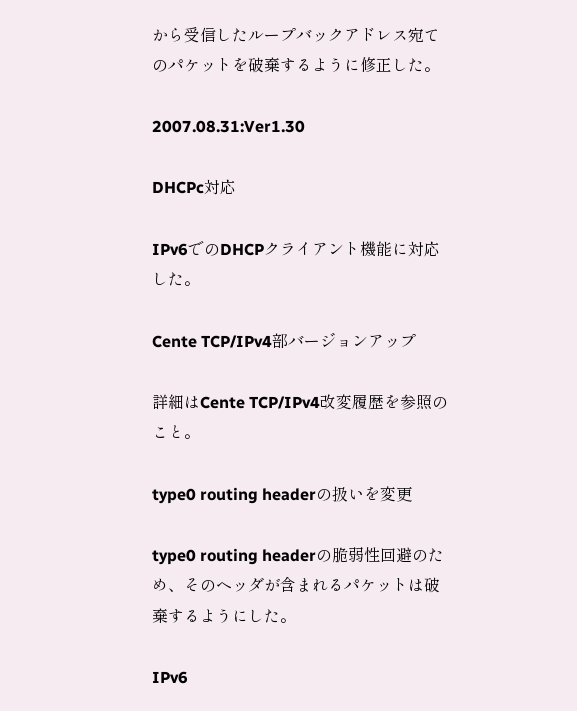から受信したループバックアドレス宛てのパケットを破棄するように修正した。

2007.08.31:Ver1.30

DHCPc対応

IPv6でのDHCPクライアント機能に対応した。

Cente TCP/IPv4部バージョンアップ

詳細はCente TCP/IPv4改変履歴を参照のこと。

type0 routing headerの扱いを変更

type0 routing headerの脆弱性回避のため、そのヘッダが含まれるパケットは破棄するようにした。

IPv6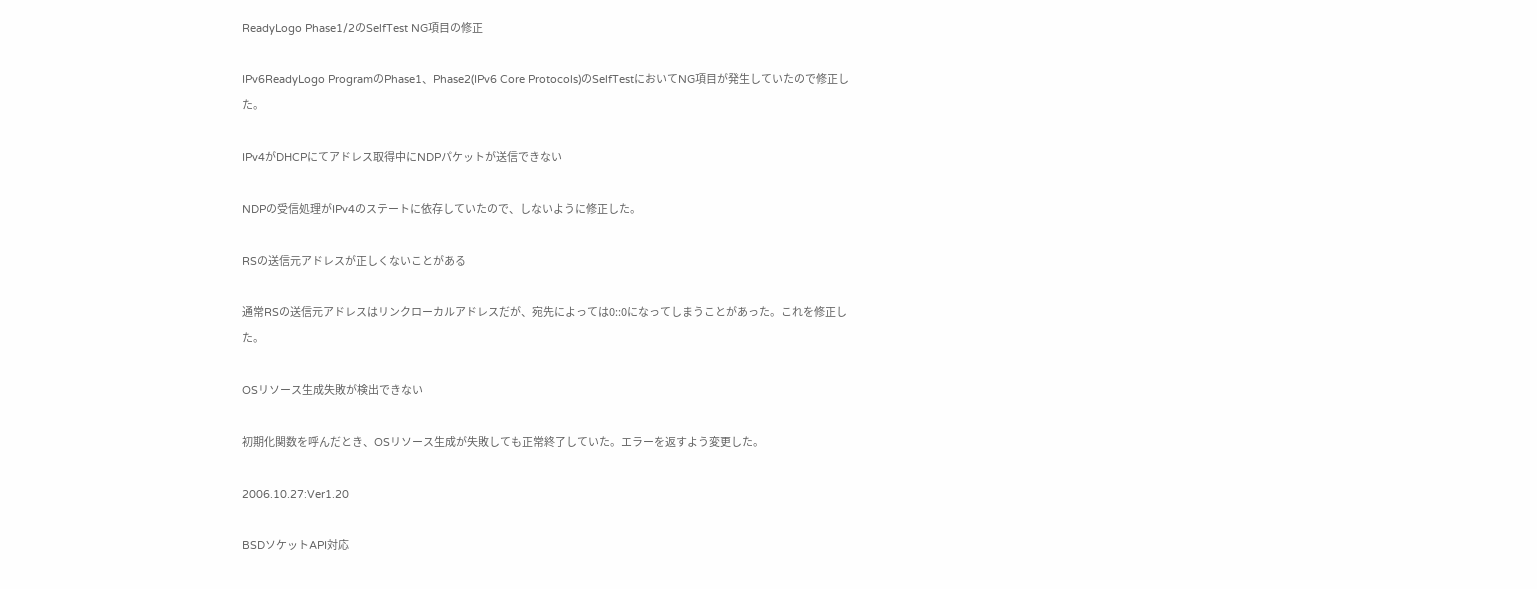ReadyLogo Phase1/2のSelfTest NG項目の修正

IPv6ReadyLogo ProgramのPhase1、Phase2(IPv6 Core Protocols)のSelfTestにおいてNG項目が発生していたので修正した。

IPv4がDHCPにてアドレス取得中にNDPパケットが送信できない

NDPの受信処理がIPv4のステートに依存していたので、しないように修正した。

RSの送信元アドレスが正しくないことがある

通常RSの送信元アドレスはリンクローカルアドレスだが、宛先によっては0::0になってしまうことがあった。これを修正した。

OSリソース生成失敗が検出できない

初期化関数を呼んだとき、OSリソース生成が失敗しても正常終了していた。エラーを返すよう変更した。

2006.10.27:Ver1.20

BSDソケットAPI対応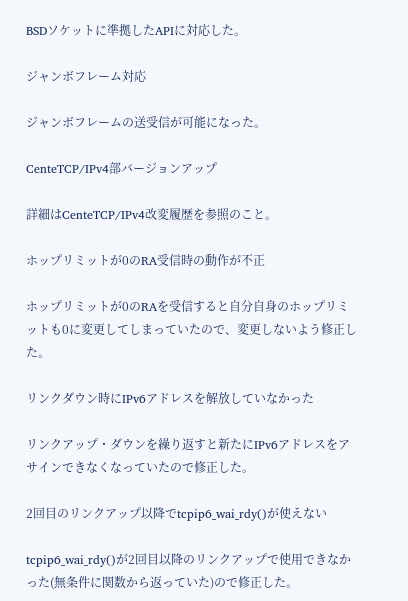BSDソケットに準拠したAPIに対応した。

ジャンボフレーム対応

ジャンボフレームの送受信が可能になった。

CenteTCP/IPv4部バージョンアップ

詳細はCenteTCP/IPv4改変履歴を参照のこと。

ホップリミットが0のRA受信時の動作が不正

ホップリミットが0のRAを受信すると自分自身のホップリミットも0に変更してしまっていたので、変更しないよう修正した。

リンクダウン時にIPv6アドレスを解放していなかった

リンクアップ・ダウンを繰り返すと新たにIPv6アドレスをアサインできなくなっていたので修正した。

2回目のリンクアップ以降でtcpip6_wai_rdy()が使えない

tcpip6_wai_rdy()が2回目以降のリンクアップで使用できなかった(無条件に関数から返っていた)ので修正した。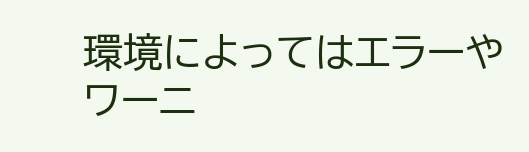環境によってはエラーやワーニ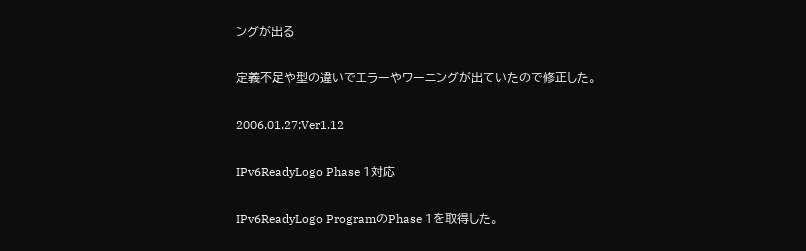ングが出る

定義不足や型の違いでエラーやワーニングが出ていたので修正した。

2006.01.27:Ver1.12

IPv6ReadyLogo Phase 1対応

IPv6ReadyLogo ProgramのPhase 1を取得した。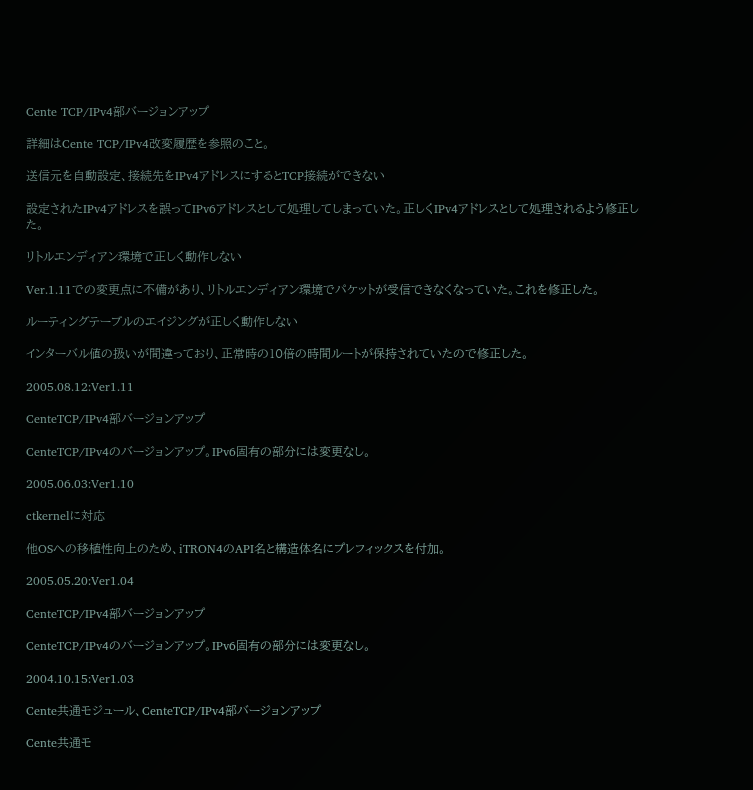Cente TCP/IPv4部バージョンアップ

詳細はCente TCP/IPv4改変履歴を参照のこと。

送信元を自動設定、接続先をIPv4アドレスにするとTCP接続ができない

設定されたIPv4アドレスを誤ってIPv6アドレスとして処理してしまっていた。正しくIPv4アドレスとして処理されるよう修正した。

リトルエンディアン環境で正しく動作しない

Ver.1.11での変更点に不備があり、リトルエンディアン環境でパケットが受信できなくなっていた。これを修正した。

ルーティングテーブルのエイジングが正しく動作しない

インターバル値の扱いが間違っており、正常時の10倍の時間ルートが保持されていたので修正した。

2005.08.12:Ver1.11

CenteTCP/IPv4部バージョンアップ

CenteTCP/IPv4のバージョンアップ。IPv6固有の部分には変更なし。

2005.06.03:Ver1.10

ctkernelに対応

他OSへの移植性向上のため、iTRON4のAPI名と構造体名にプレフィックスを付加。

2005.05.20:Ver1.04

CenteTCP/IPv4部バージョンアップ

CenteTCP/IPv4のバージョンアップ。IPv6固有の部分には変更なし。

2004.10.15:Ver1.03

Cente共通モジュール、CenteTCP/IPv4部バージョンアップ

Cente共通モ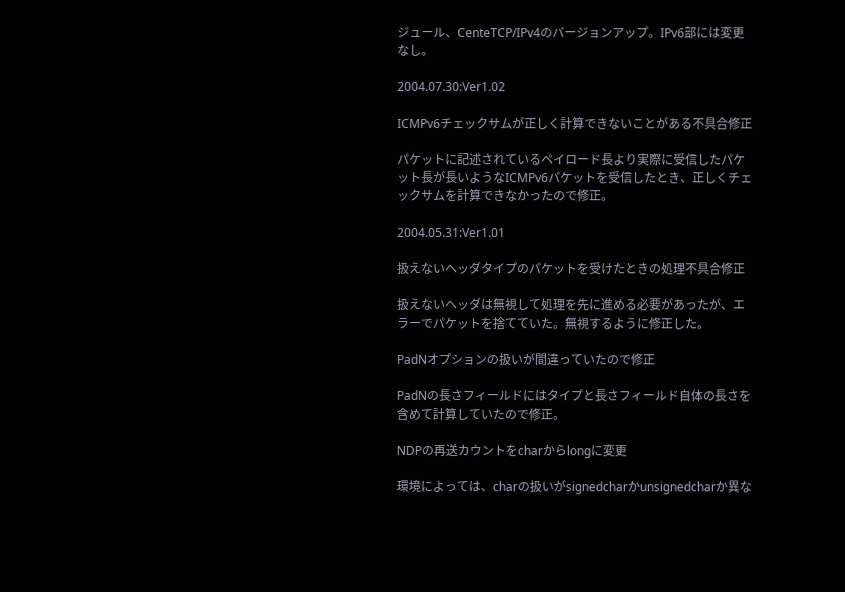ジュール、CenteTCP/IPv4のバージョンアップ。IPv6部には変更なし。

2004.07.30:Ver1.02

ICMPv6チェックサムが正しく計算できないことがある不具合修正

パケットに記述されているペイロード長より実際に受信したパケット長が長いようなICMPv6パケットを受信したとき、正しくチェックサムを計算できなかったので修正。

2004.05.31:Ver1.01

扱えないヘッダタイプのパケットを受けたときの処理不具合修正

扱えないヘッダは無視して処理を先に進める必要があったが、エラーでパケットを捨てていた。無視するように修正した。

PadNオプションの扱いが間違っていたので修正

PadNの長さフィールドにはタイプと長さフィールド自体の長さを含めて計算していたので修正。

NDPの再送カウントをcharからlongに変更

環境によっては、charの扱いがsignedcharかunsignedcharか異な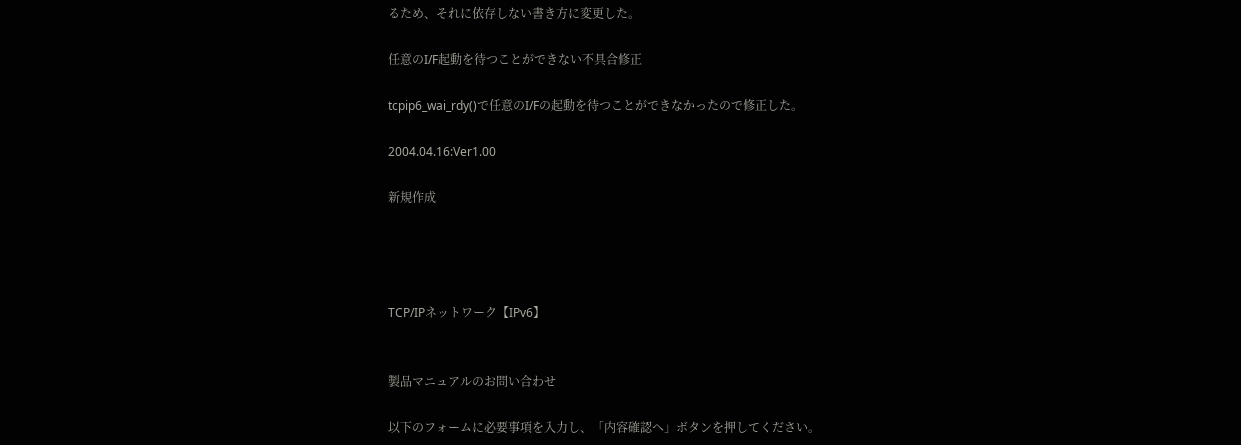るため、それに依存しない書き方に変更した。

任意のI/F起動を待つことができない不具合修正

tcpip6_wai_rdy()で任意のI/Fの起動を待つことができなかったので修正した。

2004.04.16:Ver1.00

新規作成




TCP/IPネットワーク【IPv6】


製品マニュアルのお問い合わせ

以下のフォームに必要事項を入力し、「内容確認へ」ボタンを押してください。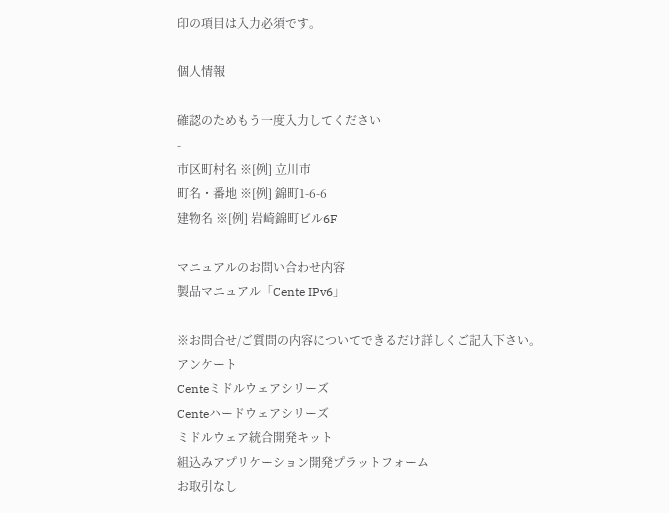印の項目は入力必須です。

個人情報

確認のためもう一度入力してください
-
市区町村名 ※[例] 立川市
町名・番地 ※[例] 錦町1-6-6
建物名 ※[例] 岩崎錦町ビル6F

マニュアルのお問い合わせ内容
製品マニュアル「Cente IPv6」

※お問合せ/ご質問の内容についてできるだけ詳しくご記入下さい。
アンケート
Centeミドルウェアシリーズ
Centeハードウェアシリーズ
ミドルウェア統合開発キット
組込みアプリケーション開発プラットフォーム
お取引なし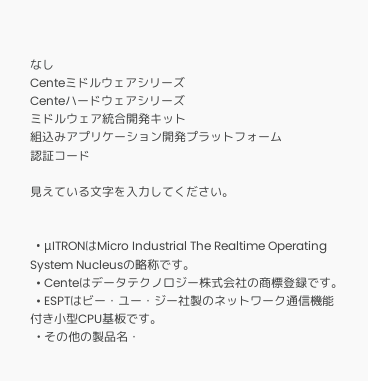なし
Centeミドルウェアシリーズ
Centeハードウェアシリーズ
ミドルウェア統合開発キット
組込みアプリケーション開発プラットフォーム
認証コード

見えている文字を入力してください。


  • μITRONはMicro Industrial The Realtime Operating System Nucleusの略称です。
  • Centeはデータテクノロジー株式会社の商標登録です。
  • ESPTはビー・ユー・ジー社製のネットワーク通信機能付き小型CPU基板です。
  • その他の製品名・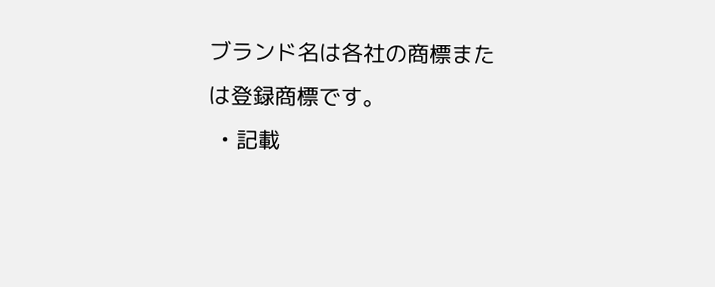ブランド名は各社の商標または登録商標です。
  • 記載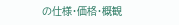の仕様・価格・概観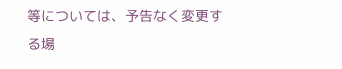等については、予告なく変更する場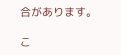合があります。

こ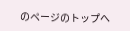のページのトップへ